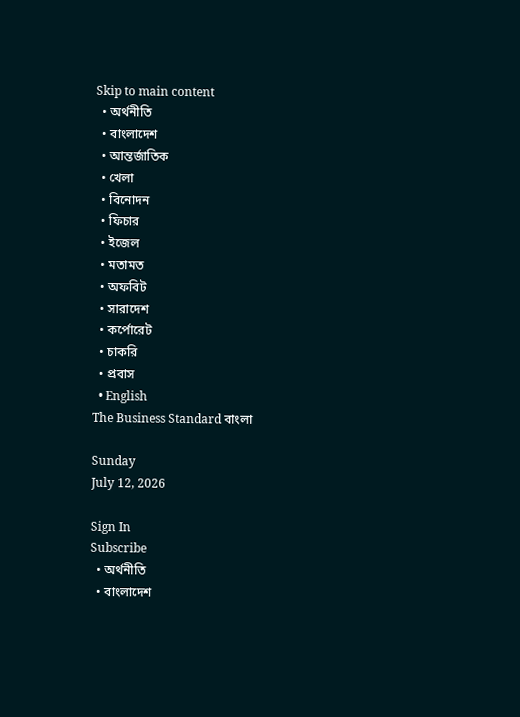Skip to main content
  • অর্থনীতি
  • বাংলাদেশ
  • আন্তর্জাতিক
  • খেলা
  • বিনোদন
  • ফিচার
  • ইজেল
  • মতামত
  • অফবিট
  • সারাদেশ
  • কর্পোরেট
  • চাকরি
  • প্রবাস
  • English
The Business Standard বাংলা

Sunday
July 12, 2026

Sign In
Subscribe
  • অর্থনীতি
  • বাংলাদেশ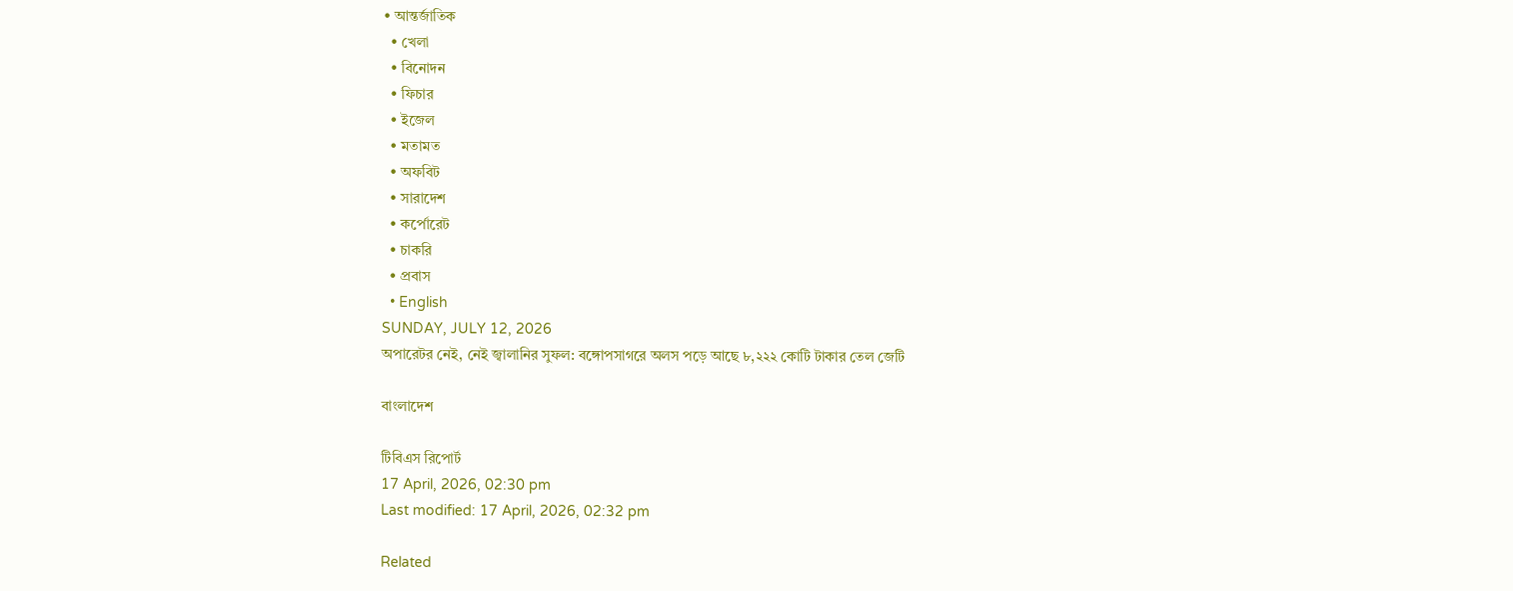• আন্তর্জাতিক
  • খেলা
  • বিনোদন
  • ফিচার
  • ইজেল
  • মতামত
  • অফবিট
  • সারাদেশ
  • কর্পোরেট
  • চাকরি
  • প্রবাস
  • English
SUNDAY, JULY 12, 2026
অপারেটর নেই, নেই জ্বালানির সুফল: বঙ্গোপসাগরে অলস পড়ে আছে ৮,২২২ কোটি টাকার তেল জেটি

বাংলাদেশ

টিবিএস রিপোর্ট
17 April, 2026, 02:30 pm
Last modified: 17 April, 2026, 02:32 pm

Related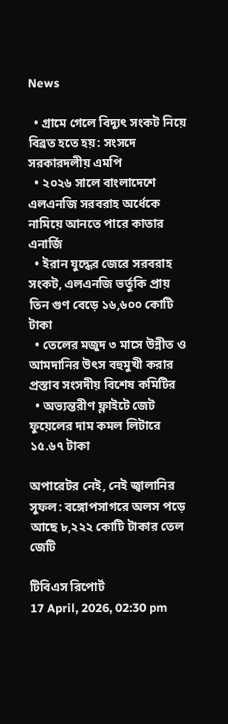News

  • গ্রামে গেলে বিদ্যুৎ সংকট নিয়ে বিব্রত হতে হয়: সংসদে সরকারদলীয় এমপি
  • ২০২৬ সালে বাংলাদেশে এলএনজি সরবরাহ অর্ধেকে নামিয়ে আনতে পারে কাতার এনার্জি
  • ইরান যুদ্ধের জেরে সরবরাহ সংকট, এলএনজি ভর্তুকি প্রায় তিন গুণ বেড়ে ১৬,৬০০ কোটি টাকা
  • তেলের মজুদ ৩ মাসে উন্নীত ও আমদানির উৎস বহুমুখী করার প্রস্তাব সংসদীয় বিশেষ কমিটির
  • অভ্যন্তরীণ ফ্লাইটে জেট ফুয়েলের দাম কমল লিটারে ১৫.৬৭ টাকা

অপারেটর নেই, নেই জ্বালানির সুফল: বঙ্গোপসাগরে অলস পড়ে আছে ৮,২২২ কোটি টাকার তেল জেটি

টিবিএস রিপোর্ট
17 April, 2026, 02:30 pm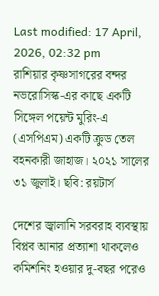Last modified: 17 April, 2026, 02:32 pm
রাশিয়ার কৃষ্ণসাগরের বন্দর নভরোসিস্ক-এর কাছে একটি সিঙ্গেল পয়েন্ট মুরিং-এ (এসপিএম) একটি ক্রুড তেল বহনকারী জাহাজ। ২০২১ সালের ৩১ জুলাই। ছবি: রয়টার্স

দেশের জ্বালানি সরবরাহ ব্যবস্থায় বিপ্লব আনার প্রত্যাশা থাকলেও কমিশনিং হওয়ার দু-বছর পরেও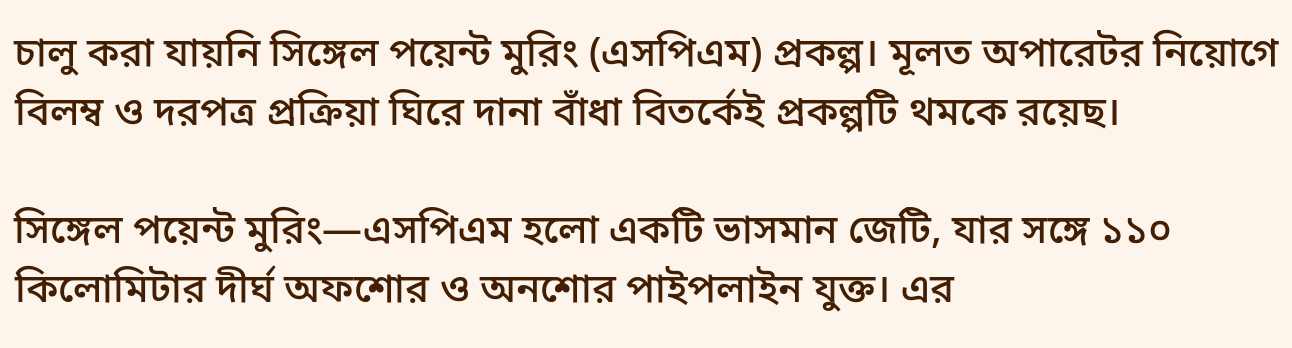চালু করা যায়নি সিঙ্গেল পয়েন্ট মুরিং (এসপিএম) প্রকল্প। মূলত অপারেটর নিয়োগে বিলম্ব ও দরপত্র প্রক্রিয়া ঘিরে দানা বাঁধা বিতর্কেই প্রকল্পটি থমকে রয়েছ।

সিঙ্গেল পয়েন্ট মুরিং—এসপিএম হলো একটি ভাসমান জেটি, যার সঙ্গে ১১০ কিলোমিটার দীর্ঘ অফশোর ও অনশোর পাইপলাইন যুক্ত। এর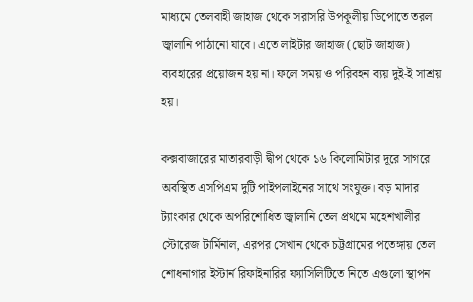মাধ্যমে তেলবাহী জাহাজ থেকে সরাসরি উপকূলীয় ডিপোতে তরল জ্বালানি পাঠানো যাবে। এতে লাইটার জাহাজ (ছোট জাহাজ) ব্যবহারের প্রয়োজন হয় না। ফলে সময় ও পরিবহন ব্যয় দুই-ই সাশ্রয় হয়।

কক্সবাজারের মাতারবাড়ী দ্বীপ থেকে ১৬ কিলোমিটার দূরে সাগরে অবস্থিত এসপিএম দুটি পাইপলাইনের সাথে সংযুক্ত। বড় মাদার ট্যাংকার থেকে অপরিশোধিত জ্বালানি তেল প্রথমে মহেশখালীর স্টোরেজ টার্মিনাল, এরপর সেখান থেকে চট্টগ্রামের পতেঙ্গায় তেল শোধনাগার ইস্টার্ন রিফাইনারির ফ্যাসিলিটিতে নিতে এগুলো স্থাপন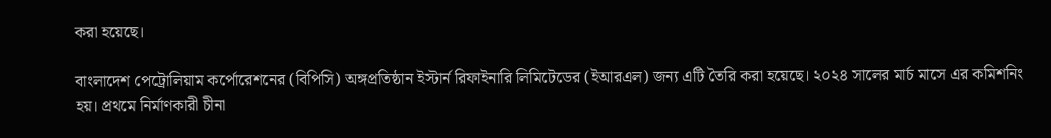করা হয়েছে।

বাংলাদেশ পেট্রোলিয়াম কর্পোরেশনের (বিপিসি) অঙ্গপ্রতিষ্ঠান ইস্টার্ন রিফাইনারি লিমিটেডের (ইআরএল) জন্য এটি তৈরি করা হয়েছে। ২০২৪ সালের মার্চ মাসে এর কমিশনিং হয়। প্রথমে নির্মাণকারী চীনা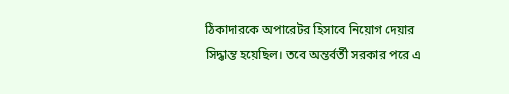ঠিকাদারকে অপারেটর হিসাবে নিয়োগ দেয়ার সিদ্ধান্ত হয়েছিল। তবে অন্তর্বর্তী সরকার পরে এ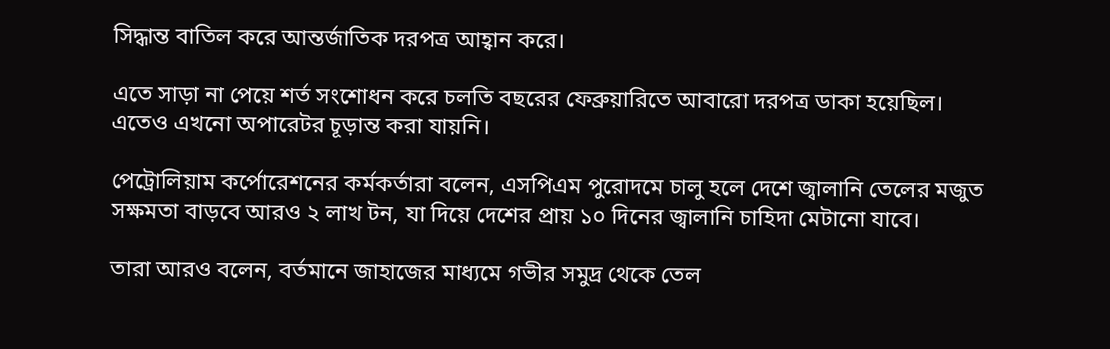সিদ্ধান্ত বাতিল করে আন্তর্জাতিক দরপত্র আহ্বান করে।

এতে সাড়া না পেয়ে শর্ত সংশোধন করে চলতি বছরের ফেব্রুয়ারিতে আবারো দরপত্র ডাকা হয়েছিল। এতেও এখনো অপারেটর চূড়ান্ত করা যায়নি।

পেট্রোলিয়াম কর্পোরেশনের কর্মকর্তারা বলেন, এসপিএম পুরোদমে চালু হলে দেশে জ্বালানি তেলের মজুত সক্ষমতা বাড়বে আরও ২ লাখ টন, যা দিয়ে দেশের প্রায় ১০ দিনের জ্বালানি চাহিদা মেটানো যাবে।

তারা আরও বলেন, বর্তমানে জাহাজের মাধ্যমে গভীর সমুদ্র থেকে তেল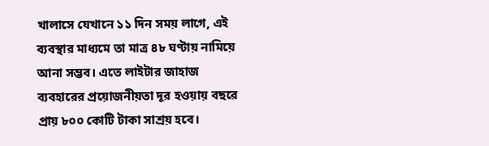খালাসে যেখানে ১১ দিন সময় লাগে, এই ব্যবস্থার মাধ্যমে তা মাত্র ৪৮ ঘণ্টায় নামিয়ে আনা সম্ভব। এতে লাইটার জাহাজ ব্যবহারের প্রয়োজনীয়তা দূর হওয়ায় বছরে প্রায় ৮০০ কোটি টাকা সাশ্রয় হবে।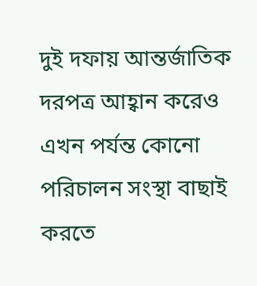দুই দফায় আন্তর্জাতিক দরপত্র আহ্বান করেও এখন পর্যন্ত কোনো পরিচালন সংস্থা বাছাই করতে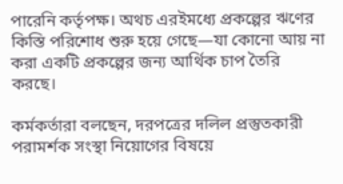পারেনি কর্তৃপক্ষ। অথচ এরইমধ্যে প্রকল্পের ঋণের কিস্তি পরিশোধ শুরু হয়ে গেছে—যা কোনো আয় না করা একটি প্রকল্পের জন্য আর্থিক চাপ তৈরি করছে।

কর্মকর্তারা বলছেন, দরপত্রের দলিল প্রস্তুতকারী পরামর্শক সংস্থা নিয়োগের বিষয়ে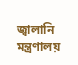জ্বালানি মন্ত্রণালয়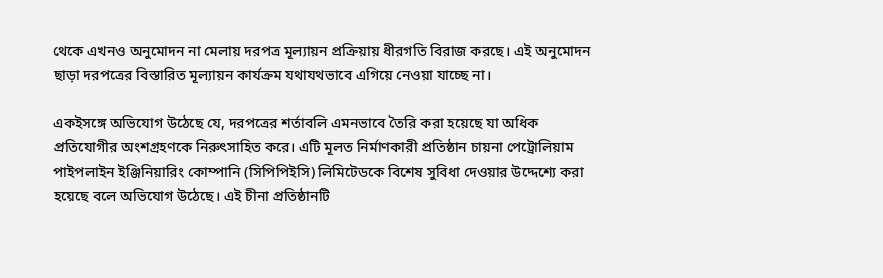থেকে এখনও অনুমোদন না মেলায় দরপত্র মূল্যায়ন প্রক্রিয়ায় ধীরগতি বিরাজ করছে। এই অনুমোদন ছাড়া দরপত্রের বিস্তারিত মূল্যায়ন কার্যক্রম যথাযথভাবে এগিয়ে নেওয়া যাচ্ছে না।

একইসঙ্গে অভিযোগ উঠেছে যে, দরপত্রের শর্তাবলি এমনভাবে তৈরি করা হয়েছে যা অধিক প্রতিযোগীর অংশগ্রহণকে নিরুৎসাহিত করে। এটি মূলত নির্মাণকারী প্রতিষ্ঠান চায়না পেট্রোলিয়াম পাইপলাইন ইঞ্জিনিয়ারিং কোম্পানি (সিপিপিইসি) লিমিটেডকে বিশেষ সুবিধা দেওয়ার উদ্দেশ্যে করা হয়েছে বলে অভিযোগ উঠেছে। এই চীনা প্রতিষ্ঠানটি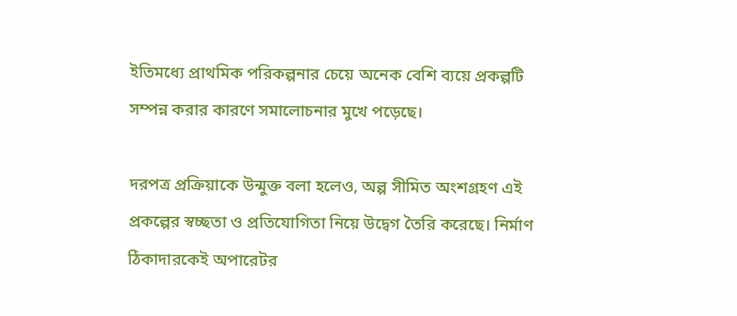ইতিমধ্যে প্রাথমিক পরিকল্পনার চেয়ে অনেক বেশি ব্যয়ে প্রকল্পটি সম্পন্ন করার কারণে সমালোচনার মুখে পড়েছে।

দরপত্র প্রক্রিয়াকে উন্মুক্ত বলা হলেও, অল্প সীমিত অংশগ্রহণ এই প্রকল্পের স্বচ্ছতা ও প্রতিযোগিতা নিয়ে উদ্বেগ তৈরি করেছে। নির্মাণ ঠিকাদারকেই অপারেটর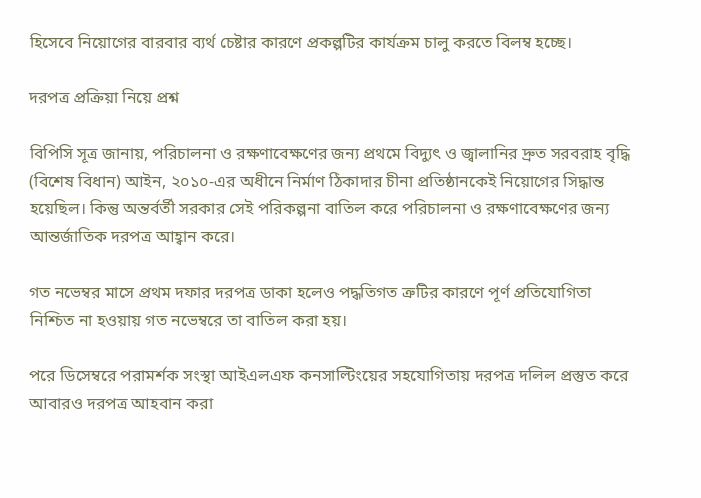হিসেবে নিয়োগের বারবার ব্যর্থ চেষ্টার কারণে প্রকল্পটির কার্যক্রম চালু করতে বিলম্ব হচ্ছে।

দরপত্র প্রক্রিয়া নিয়ে প্রশ্ন

বিপিসি সূত্র জানায়, পরিচালনা ও রক্ষণাবেক্ষণের জন্য প্রথমে বিদ্যুৎ ও জ্বালানির দ্রুত সরবরাহ বৃদ্ধি (বিশেষ বিধান) আইন, ২০১০-এর অধীনে নির্মাণ ঠিকাদার চীনা প্রতিষ্ঠানকেই নিয়োগের সিদ্ধান্ত হয়েছিল। কিন্তু অন্তর্বর্তী সরকার সেই পরিকল্পনা বাতিল করে পরিচালনা ও রক্ষণাবেক্ষণের জন্য আন্তর্জাতিক দরপত্র আহ্বান করে।

গত নভেম্বর মাসে প্রথম দফার দরপত্র ডাকা হলেও পদ্ধতিগত ত্রুটির কারণে পূর্ণ প্রতিযোগিতা নিশ্চিত না হওয়ায় গত নভেম্বরে তা বাতিল করা হয়।

পরে ডিসেম্বরে পরামর্শক সংস্থা আইএলএফ কনসাল্টিংয়ের সহযোগিতায় দরপত্র দলিল প্রস্তুত করে আবারও দরপত্র আহবান করা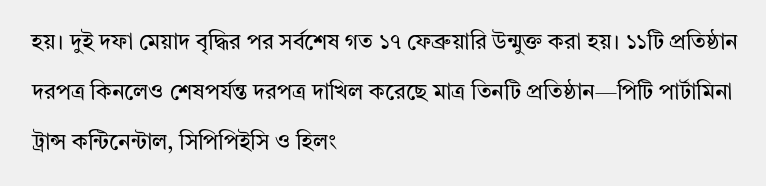হয়। দুই দফা মেয়াদ বৃদ্ধির পর সর্বশেষ গত ১৭ ফেব্রুয়ারি উন্মুক্ত করা হয়। ১১টি প্রতিষ্ঠান দরপত্র কিনলেও শেষপর্যন্ত দরপত্র দাখিল করেছে মাত্র তিনটি প্রতিষ্ঠান—পিটি পার্টামিনা ট্রান্স কন্টিনেন্টাল, সিপিপিইসি ও হিলং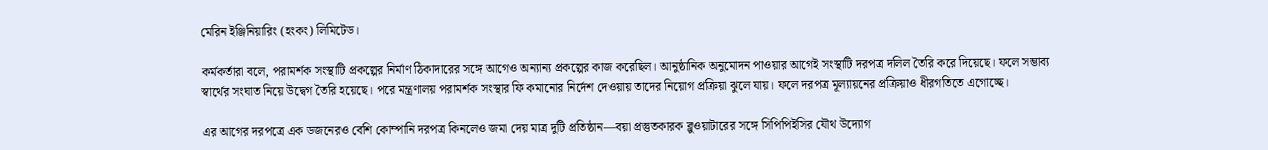মেরিন ইঞ্জিনিয়ারিং (হংকং) লিমিটেড।

কর্মকর্তারা বলে, পরামর্শক সংস্থাটি প্রকল্পের নির্মাণ ঠিকাদারের সঙ্গে আগেও অন্যান্য প্রকল্পের কাজ করেছিল। আনুষ্ঠানিক অনুমোদন পাওয়ার আগেই সংস্থাটি দরপত্র দলিল তৈরি করে দিয়েছে। ফলে সম্ভাব্য স্বার্থের সংঘাত নিয়ে উদ্বেগ তৈরি হয়েছে। পরে মন্ত্রণালয় পরামর্শক সংস্থার ফি কমানোর নির্দেশ দেওয়ায় তাদের নিয়োগ প্রক্রিয়া ঝুলে যায়। ফলে দরপত্র মূল্যায়নের প্রক্রিয়াও ধীরগতিতে এগোচ্ছে।

এর আগের দরপত্রে এক ডজনেরও বেশি কোম্পানি দরপত্র কিনলেও জমা দেয় মাত্র দুটি প্রতিষ্ঠান—বয়া প্রস্তুতকারক ব্লুওয়াটারের সঙ্গে সিপিপিইসির যৌথ উদ্যোগ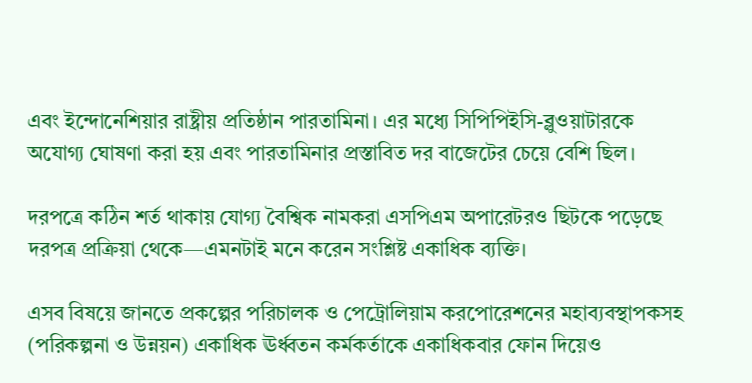এবং ইন্দোনেশিয়ার রাষ্ট্রীয় প্রতিষ্ঠান পারতামিনা। এর মধ্যে সিপিপিইসি-ব্লুওয়াটারকে অযোগ্য ঘোষণা করা হয় এবং পারতামিনার প্রস্তাবিত দর বাজেটের চেয়ে বেশি ছিল।

দরপত্রে কঠিন শর্ত থাকায় যোগ্য বৈশ্বিক নামকরা এসপিএম অপারেটরও ছিটকে পড়েছে দরপত্র প্রক্রিয়া থেকে—এমনটাই মনে করেন সংশ্লিষ্ট একাধিক ব্যক্তি।

এসব বিষয়ে জানতে প্রকল্পের পরিচালক ও পেট্রোলিয়াম করপোরেশনের মহাব্যবস্থাপকসহ (পরিকল্পনা ও উন্নয়ন) একাধিক ঊর্ধ্বতন কর্মকর্তাকে একাধিকবার ফোন দিয়েও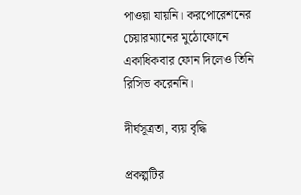পাওয়া যায়নি। করপোরেশনের চেয়ারম্যানের মুঠোফোনে একাধিকবার ফোন দিলেও তিনি রিসিভ করেননি।

দীর্ঘসূত্রতা, ব্যয় বৃদ্ধি

প্রকল্পটির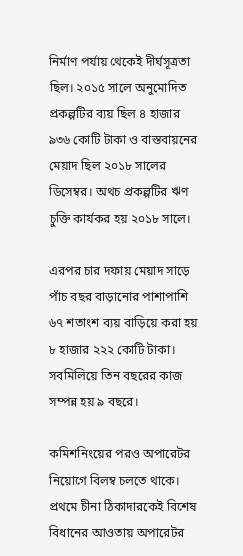নির্মাণ পর্যায় থেকেই দীর্ঘসূত্রতা ছিল। ২০১৫ সালে অনুমোদিত প্রকল্পটির ব্যয় ছিল ৪ হাজার ৯৩৬ কোটি টাকা ও বাস্তবায়নের মেয়াদ ছিল ২০১৮ সালের ডিসেম্বর। অথচ প্রকল্পটির ঋণ চুক্তি কার্যকর হয় ২০১৮ সালে।

এরপর চার দফায় মেয়াদ সাড়ে পাঁচ বছর বাড়ানোর পাশাপাশি ৬৭ শতাংশ ব্যয় বাড়িয়ে করা হয় ৮ হাজার ২২২ কোটি টাকা। সবমিলিয়ে তিন বছরের কাজ সম্পন্ন হয় ৯ বছরে।

কমিশনিংয়ের পরও অপারেটর নিয়োগে বিলম্ব চলতে থাকে। প্রথমে চীনা ঠিকাদারকেই বিশেষ বিধানের আওতায় অপারেটর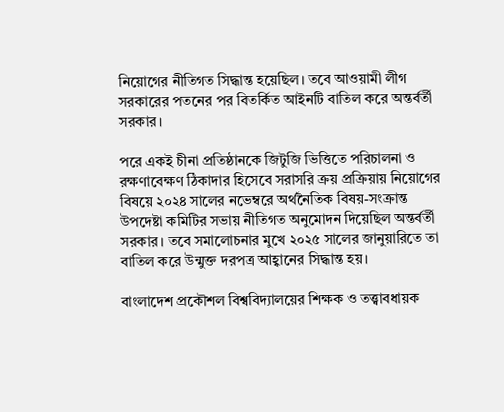নিয়োগের নীতিগত সিদ্ধান্ত হয়েছিল। তবে আওয়ামী লীগ সরকারের পতনের পর বিতর্কিত আইনটি বাতিল করে অন্তর্বর্তী সরকার।

পরে একই চীনা প্রতিষ্ঠানকে জিটুজি ভিত্তিতে পরিচালনা ও রক্ষণাবেক্ষণ ঠিকাদার হিসেবে সরাসরি ক্রয় প্রক্রিয়ায় নিয়োগের বিষয়ে ২০২৪ সালের নভেম্বরে অর্থনৈতিক বিষয়-সংক্রান্ত উপদেষ্টা কমিটির সভায় নীতিগত অনুমোদন দিয়েছিল অন্তর্বর্তী সরকার। তবে সমালোচনার মুখে ২০২৫ সালের জানুয়ারিতে তা বাতিল করে উন্মুক্ত দরপত্র আহ্বানের সিদ্ধান্ত হয়।

বাংলাদেশ প্রকৌশল বিশ্ববিদ্যালয়ের শিক্ষক ও তত্ত্বাবধায়ক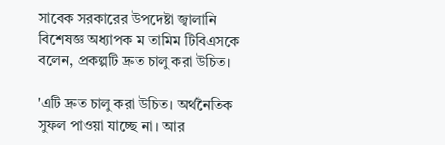সাবেক সরকারের উপদেষ্টা জ্বালানি বিশেষজ্ঞ অধ্যাপক ম তামিম টিবিএসকে বলেন, প্রকল্পটি দ্রুত চালু করা উচিত।

'এটি দ্রুত চালু করা উচিত। অর্থনৈতিক সুফল পাওয়া যাচ্ছে না। আর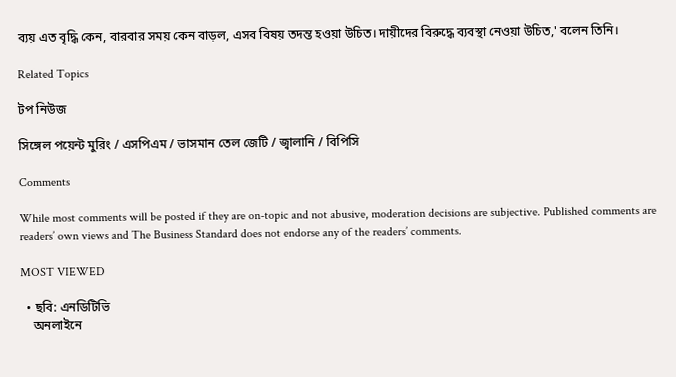ব্যয় এত বৃদ্ধি কেন, বারবার সময় কেন বাড়ল, এসব বিষয় তদন্ত হওয়া উচিত। দায়ীদের বিরুদ্ধে ব্যবস্থা নেওয়া উচিত,' বলেন তিনি।

Related Topics

টপ নিউজ

সিঙ্গেল পয়েন্ট মুরিং / এসপিএম / ভাসমান তেল জেটি / জ্বালানি / বিপিসি

Comments

While most comments will be posted if they are on-topic and not abusive, moderation decisions are subjective. Published comments are readers’ own views and The Business Standard does not endorse any of the readers’ comments.

MOST VIEWED

  • ছবি: এনডিটিভি
    অনলাইনে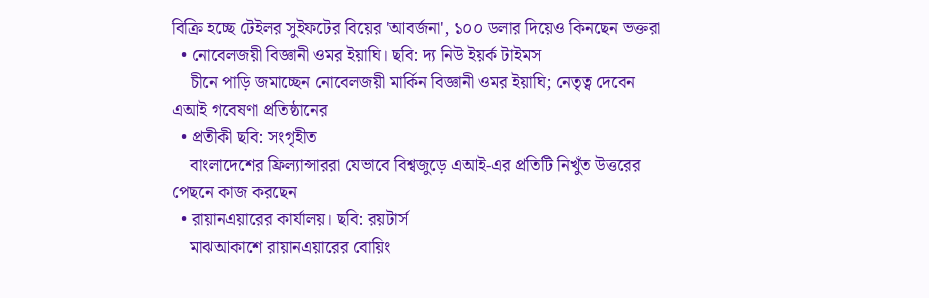বিক্রি হচ্ছে টেইলর সুইফটের বিয়ের 'আবর্জনা', ১০০ ডলার দিয়েও কিনছেন ভক্তরা
  • নোবেলজয়ী বিজ্ঞানী ওমর ইয়াঘি। ছবি: দ্য নিউ ইয়র্ক টাইমস
    চীনে পাড়ি জমাচ্ছেন নোবেলজয়ী মার্কিন বিজ্ঞানী ওমর ইয়াঘি; নেতৃত্ব দেবেন এআই গবেষণা প্রতিষ্ঠানের
  • প্রতীকী ছবি: সংগৃহীত
    বাংলাদেশের ফ্রিল্যান্সাররা যেভাবে বিশ্বজুড়ে এআই-এর প্রতিটি নিখুঁত উত্তরের পেছনে কাজ করছেন
  • রায়ানএয়ারের কার্যালয়। ছবি: রয়টার্স
    মাঝআকাশে রায়ানএয়ারের বোয়িং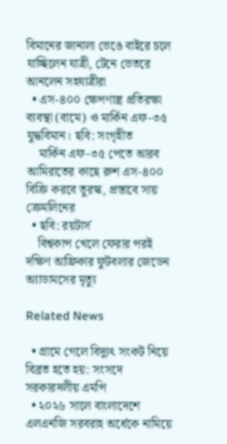বিমানের জানালা ভেঙে বাইরে চলে যাচ্ছিলেন যাত্রী, টেনে ভেতরে আনলেন সহযাত্রীরা
  • এস-৪০০ ক্ষেপণাস্ত্র প্রতিরক্ষা ব্যবস্থা (বামে) ও মার্কিন এফ-৩৫ যুদ্ধবিমান। ছবি: সংগৃহীত
    মার্কিন এফ-৩৫ পেতে আরব আমিরাতের কাছে রুশ এস-৪০০ বিক্রি করবে তুরস্ক, প্রস্তাবে সায় ক্রেমলিনের
  • ছবি: রয়টার্স
    বিশ্বকাপ খেলে ফেরার পরই দক্ষিণ আফ্রিকার ফুটবলার জেডেন অ্যাডামসের মৃত্যু

Related News

  • গ্রামে গেলে বিদ্যুৎ সংকট নিয়ে বিব্রত হতে হয়: সংসদে সরকারদলীয় এমপি
  • ২০২৬ সালে বাংলাদেশে এলএনজি সরবরাহ অর্ধেকে নামিয়ে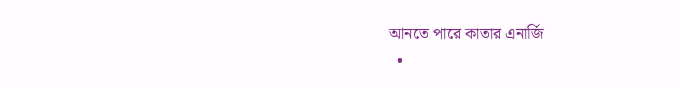আনতে পারে কাতার এনার্জি
  •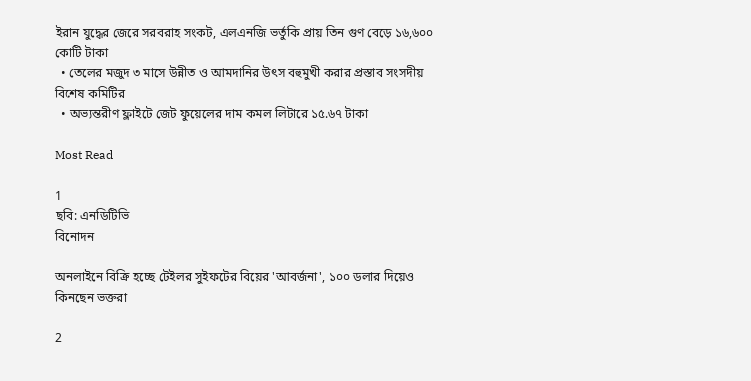ইরান যুদ্ধের জেরে সরবরাহ সংকট, এলএনজি ভর্তুকি প্রায় তিন গুণ বেড়ে ১৬,৬০০ কোটি টাকা
  • তেলের মজুদ ৩ মাসে উন্নীত ও আমদানির উৎস বহুমুখী করার প্রস্তাব সংসদীয় বিশেষ কমিটির
  • অভ্যন্তরীণ ফ্লাইটে জেট ফুয়েলের দাম কমল লিটারে ১৫.৬৭ টাকা

Most Read

1
ছবি: এনডিটিভি
বিনোদন

অনলাইনে বিক্রি হচ্ছে টেইলর সুইফটের বিয়ের 'আবর্জনা', ১০০ ডলার দিয়েও কিনছেন ভক্তরা

2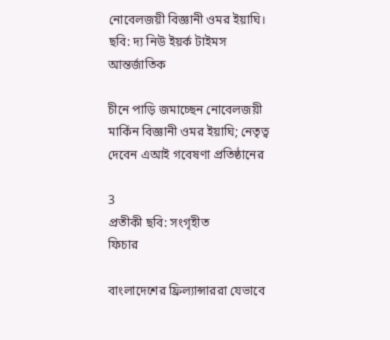নোবেলজয়ী বিজ্ঞানী ওমর ইয়াঘি। ছবি: দ্য নিউ ইয়র্ক টাইমস
আন্তর্জাতিক

চীনে পাড়ি জমাচ্ছেন নোবেলজয়ী মার্কিন বিজ্ঞানী ওমর ইয়াঘি; নেতৃত্ব দেবেন এআই গবেষণা প্রতিষ্ঠানের

3
প্রতীকী ছবি: সংগৃহীত
ফিচার

বাংলাদেশের ফ্রিল্যান্সাররা যেভাবে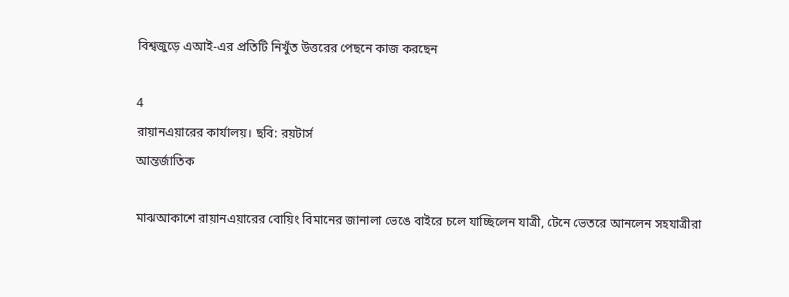বিশ্বজুড়ে এআই-এর প্রতিটি নিখুঁত উত্তরের পেছনে কাজ করছেন

4
রায়ানএয়ারের কার্যালয়। ছবি: রয়টার্স
আন্তর্জাতিক

মাঝআকাশে রায়ানএয়ারের বোয়িং বিমানের জানালা ভেঙে বাইরে চলে যাচ্ছিলেন যাত্রী, টেনে ভেতরে আনলেন সহযাত্রীরা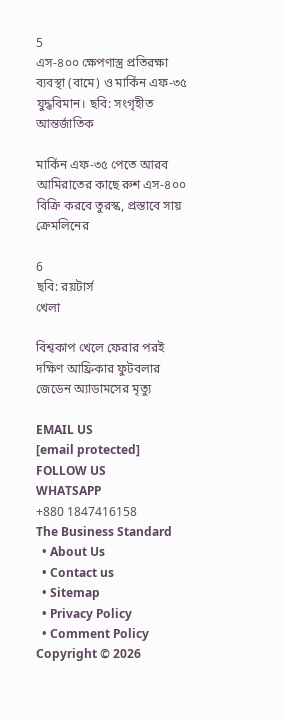5
এস-৪০০ ক্ষেপণাস্ত্র প্রতিরক্ষা ব্যবস্থা (বামে) ও মার্কিন এফ-৩৫ যুদ্ধবিমান। ছবি: সংগৃহীত
আন্তর্জাতিক

মার্কিন এফ-৩৫ পেতে আরব আমিরাতের কাছে রুশ এস-৪০০ বিক্রি করবে তুরস্ক, প্রস্তাবে সায় ক্রেমলিনের

6
ছবি: রয়টার্স
খেলা

বিশ্বকাপ খেলে ফেরার পরই দক্ষিণ আফ্রিকার ফুটবলার জেডেন অ্যাডামসের মৃত্যু

EMAIL US
[email protected]
FOLLOW US
WHATSAPP
+880 1847416158
The Business Standard
  • About Us
  • Contact us
  • Sitemap
  • Privacy Policy
  • Comment Policy
Copyright © 2026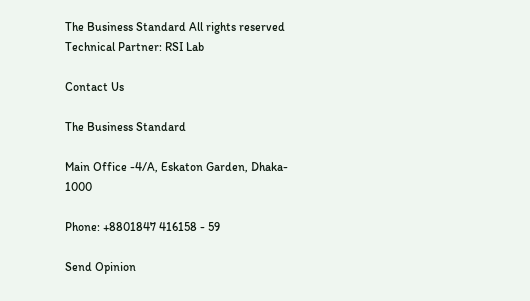The Business Standard All rights reserved
Technical Partner: RSI Lab

Contact Us

The Business Standard

Main Office -4/A, Eskaton Garden, Dhaka- 1000

Phone: +8801847 416158 - 59

Send Opinion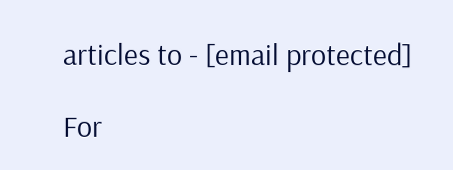articles to - [email protected]

For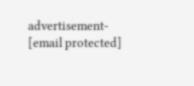advertisement- [email protected]